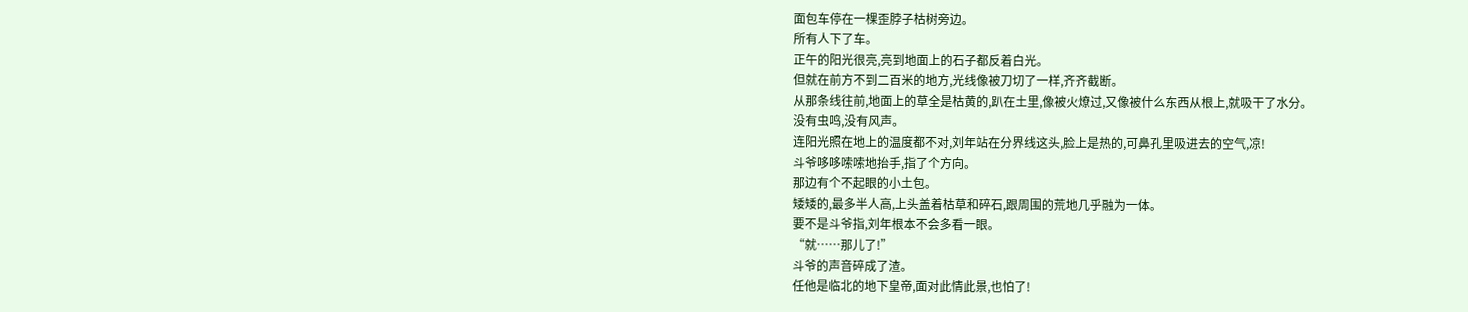面包车停在一棵歪脖子枯树旁边。
所有人下了车。
正午的阳光很亮,亮到地面上的石子都反着白光。
但就在前方不到二百米的地方,光线像被刀切了一样,齐齐截断。
从那条线往前,地面上的草全是枯黄的,趴在土里,像被火燎过,又像被什么东西从根上,就吸干了水分。
没有虫鸣,没有风声。
连阳光照在地上的温度都不对,刘年站在分界线这头,脸上是热的,可鼻孔里吸进去的空气,凉!
斗爷哆哆嗦嗦地抬手,指了个方向。
那边有个不起眼的小土包。
矮矮的,最多半人高,上头盖着枯草和碎石,跟周围的荒地几乎融为一体。
要不是斗爷指,刘年根本不会多看一眼。
“就……那儿了!”
斗爷的声音碎成了渣。
任他是临北的地下皇帝,面对此情此景,也怕了!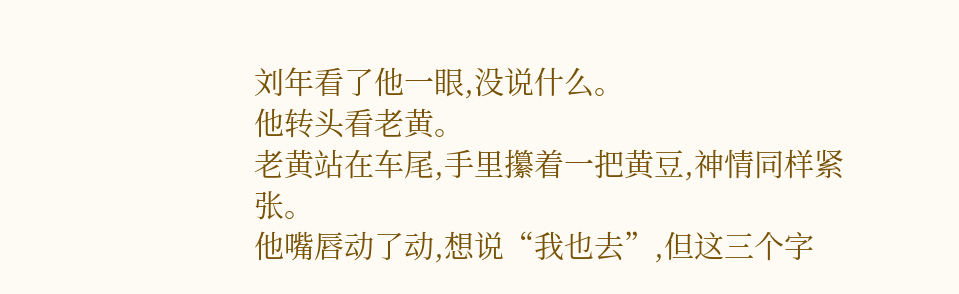刘年看了他一眼,没说什么。
他转头看老黄。
老黄站在车尾,手里攥着一把黄豆,神情同样紧张。
他嘴唇动了动,想说“我也去”,但这三个字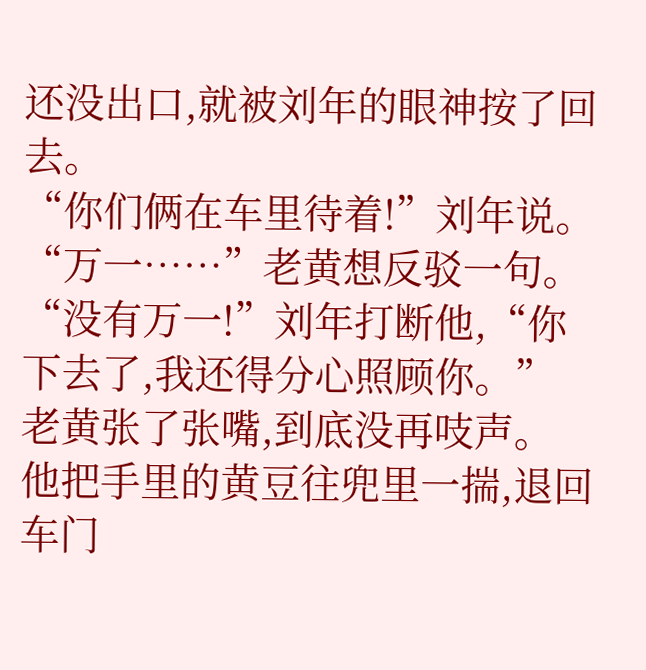还没出口,就被刘年的眼神按了回去。
“你们俩在车里待着!”刘年说。
“万一……”老黄想反驳一句。
“没有万一!”刘年打断他,“你下去了,我还得分心照顾你。”
老黄张了张嘴,到底没再吱声。
他把手里的黄豆往兜里一揣,退回车门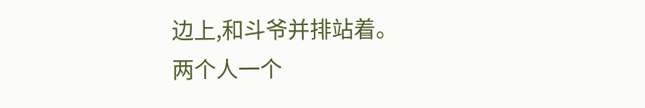边上,和斗爷并排站着。
两个人一个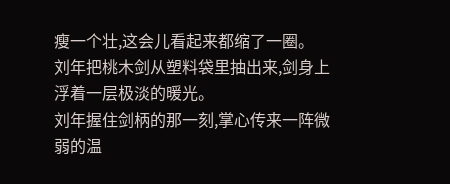瘦一个壮,这会儿看起来都缩了一圈。
刘年把桃木剑从塑料袋里抽出来,剑身上浮着一层极淡的暖光。
刘年握住剑柄的那一刻,掌心传来一阵微弱的温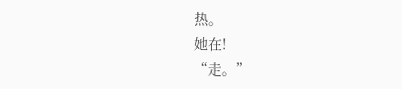热。
她在!
“走。”